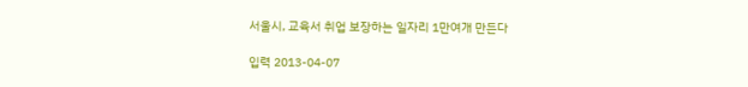서울시, 교육서 취업 보장하는 일자리 1만여개 만든다

입력 2013-04-07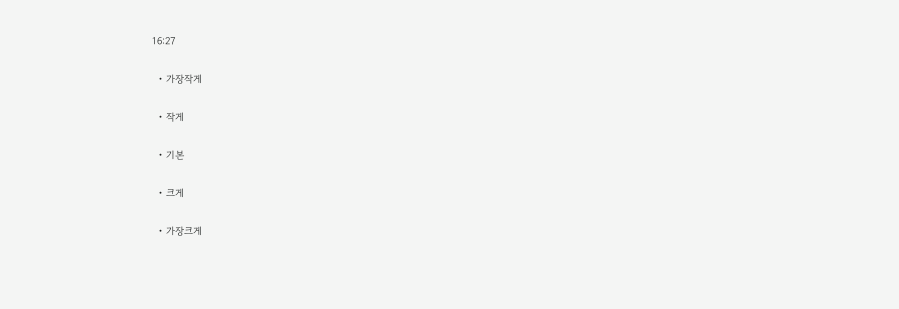16:27

  • 가장작게

  • 작게

  • 기본

  • 크게

  • 가장크게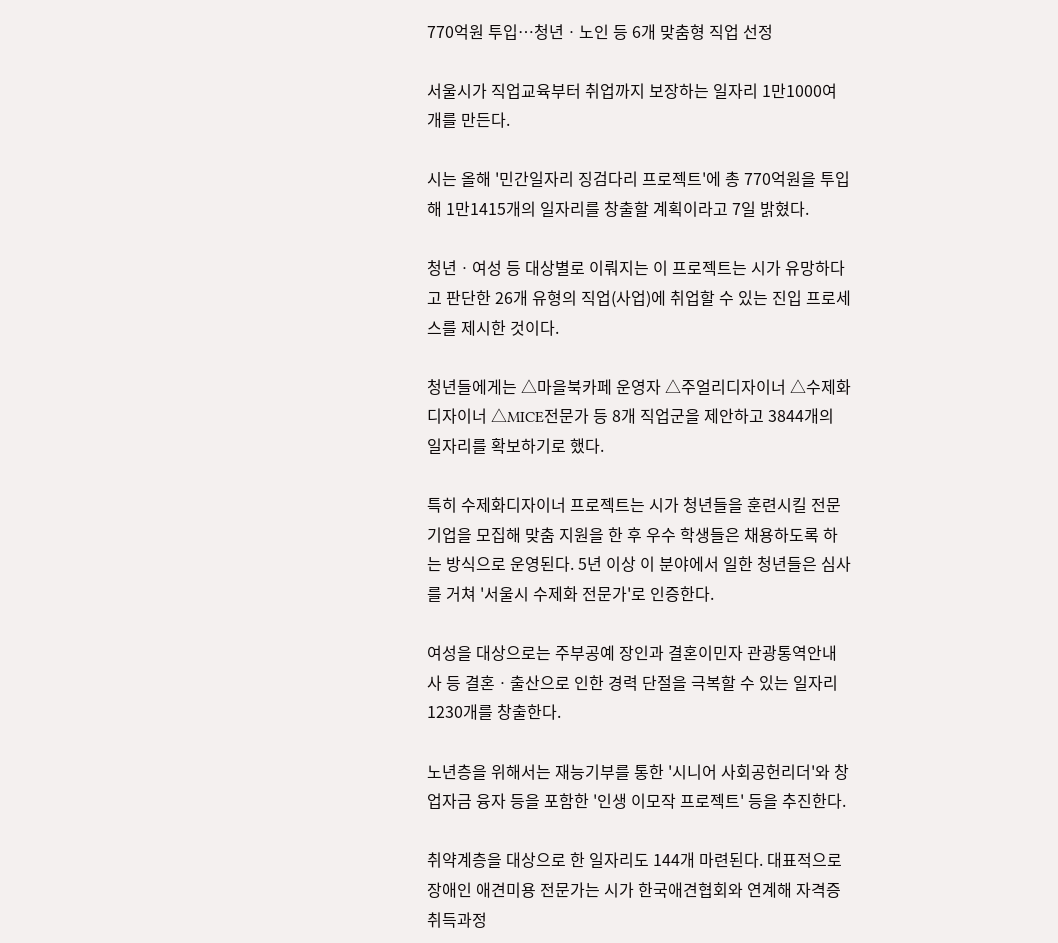770억원 투입…청년ㆍ노인 등 6개 맞춤형 직업 선정

서울시가 직업교육부터 취업까지 보장하는 일자리 1만1000여개를 만든다.

시는 올해 '민간일자리 징검다리 프로젝트'에 총 770억원을 투입해 1만1415개의 일자리를 창출할 계획이라고 7일 밝혔다.

청년ㆍ여성 등 대상별로 이뤄지는 이 프로젝트는 시가 유망하다고 판단한 26개 유형의 직업(사업)에 취업할 수 있는 진입 프로세스를 제시한 것이다.

청년들에게는 △마을북카페 운영자 △주얼리디자이너 △수제화디자이너 △MICE전문가 등 8개 직업군을 제안하고 3844개의 일자리를 확보하기로 했다.

특히 수제화디자이너 프로젝트는 시가 청년들을 훈련시킬 전문 기업을 모집해 맞춤 지원을 한 후 우수 학생들은 채용하도록 하는 방식으로 운영된다. 5년 이상 이 분야에서 일한 청년들은 심사를 거쳐 '서울시 수제화 전문가'로 인증한다.

여성을 대상으로는 주부공예 장인과 결혼이민자 관광통역안내사 등 결혼ㆍ출산으로 인한 경력 단절을 극복할 수 있는 일자리 1230개를 창출한다.

노년층을 위해서는 재능기부를 통한 '시니어 사회공헌리더'와 창업자금 융자 등을 포함한 '인생 이모작 프로젝트' 등을 추진한다.

취약계층을 대상으로 한 일자리도 144개 마련된다. 대표적으로 장애인 애견미용 전문가는 시가 한국애견협회와 연계해 자격증 취득과정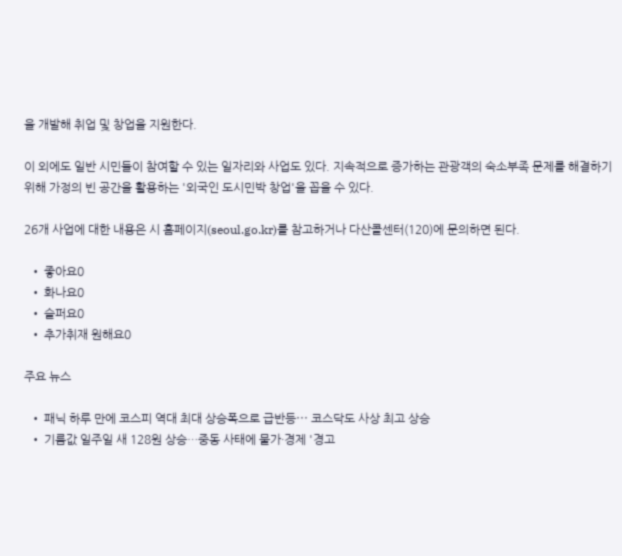을 개발해 취업 및 창업을 지원한다.

이 외에도 일반 시민들이 참여할 수 있는 일자리와 사업도 있다. 지속적으로 증가하는 관광객의 숙소부족 문제를 해결하기 위해 가정의 빈 공간을 활용하는 '외국인 도시민박 창업'을 꼽을 수 있다.

26개 사업에 대한 내용은 시 홈페이지(seoul.go.kr)를 참고하거나 다산콜센터(120)에 문의하면 된다.

  • 좋아요0
  • 화나요0
  • 슬퍼요0
  • 추가취재 원해요0

주요 뉴스

  • 패닉 하루 만에 코스피 역대 최대 상승폭으로 급반등⋯ 코스닥도 사상 최고 상승
  • 기름값 일주일 새 128원 상승…중동 사태에 물가·경제 '경고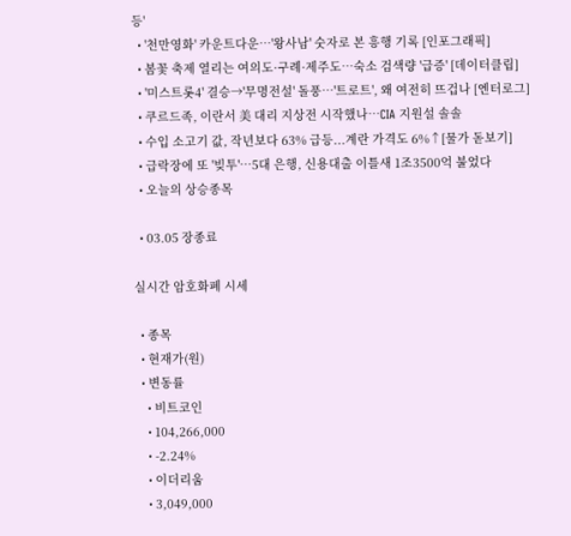등'
  • '천만영화' 카운트다운…'왕사남' 숫자로 본 흥행 기록 [인포그래픽]
  • 봄꽃 축제 열리는 여의도·구례·제주도…숙소 검색량 '급증' [데이터클립]
  • '미스트롯4' 결승→'무명전설' 돌풍⋯'트로트', 왜 여전히 뜨겁나 [엔터로그]
  • 쿠르드족, 이란서 美 대리 지상전 시작했나…CIA 지원설 솔솔
  • 수입 소고기 값, 작년보다 63% 급등...계란 가격도 6%↑[물가 돋보기]
  • 급락장에 또 '빚투'…5대 은행, 신용대출 이틀새 1조3500억 불었다
  • 오늘의 상승종목

  • 03.05 장종료

실시간 암호화폐 시세

  • 종목
  • 현재가(원)
  • 변동률
    • 비트코인
    • 104,266,000
    • -2.24%
    • 이더리움
    • 3,049,000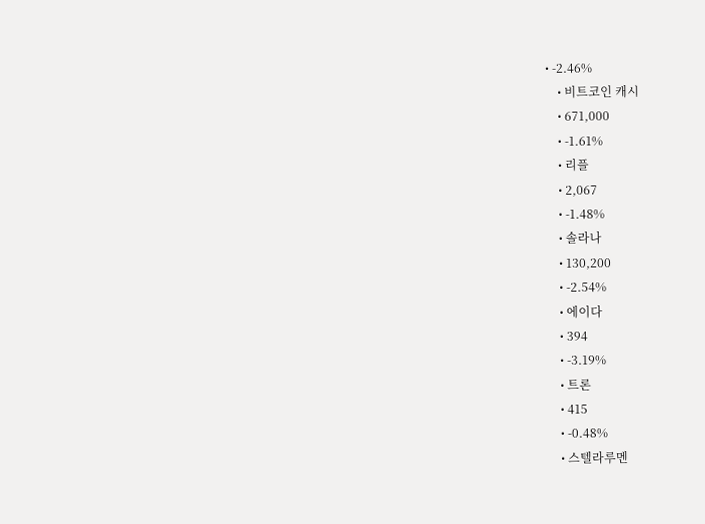• -2.46%
    • 비트코인 캐시
    • 671,000
    • -1.61%
    • 리플
    • 2,067
    • -1.48%
    • 솔라나
    • 130,200
    • -2.54%
    • 에이다
    • 394
    • -3.19%
    • 트론
    • 415
    • -0.48%
    • 스텔라루멘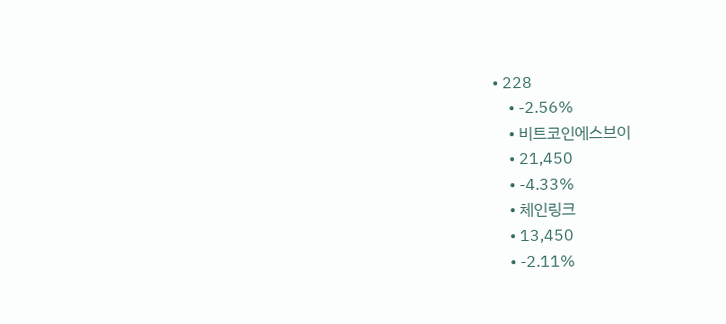• 228
    • -2.56%
    • 비트코인에스브이
    • 21,450
    • -4.33%
    • 체인링크
    • 13,450
    • -2.11%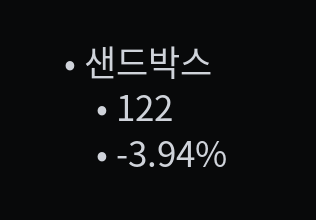• 샌드박스
    • 122
    • -3.94%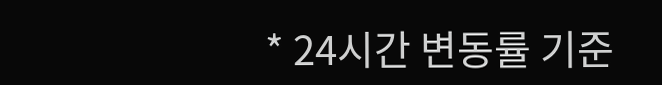* 24시간 변동률 기준